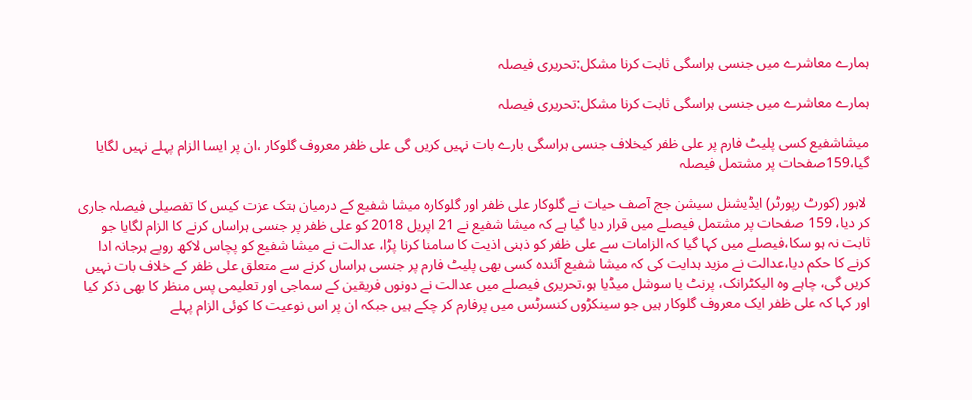ہمارے معاشرے میں جنسی ہراسگی ثابت کرنا مشکل:تحریری فیصلہ

ہمارے معاشرے میں جنسی ہراسگی ثابت کرنا مشکل:تحریری فیصلہ

میشاشفیع کسی پلیٹ فارم پر علی ظفر کیخلاف جنسی ہراسگی بارے بات نہیں کریں گی علی ظفر معروف گلوکار ،ان پر ایسا الزام پہلے نہیں لگایا گیا،159صفحات پر مشتمل فیصلہ

 لاہور (کورٹ رپورٹر) ایڈیشنل سیشن جج آصف حیات نے گلوکار علی ظفر اور گلوکارہ میشا شفیع کے درمیان ہتک عزت کیس کا تفصیلی فیصلہ جاری کر دیا، 159 صفحات پر مشتمل فیصلے میں قرار دیا گیا ہے کہ میشا شفیع نے 21 اپریل 2018 کو علی ظفر پر جنسی ہراساں کرنے کا الزام لگایا جو ثابت نہ ہو سکا،فیصلے میں کہا گیا کہ الزامات سے علی ظفر کو ذہنی اذیت کا سامنا کرنا پڑا، عدالت نے میشا شفیع کو پچاس لاکھ روپے ہرجانہ ادا کرنے کا حکم دیا،عدالت نے مزید ہدایت کی کہ میشا شفیع آئندہ کسی بھی پلیٹ فارم پر جنسی ہراساں کرنے سے متعلق علی ظفر کے خلاف بات نہیں کریں گی، چاہے وہ الیکٹرانک، پرنٹ یا سوشل میڈیا ہو،تحریری فیصلے میں عدالت نے دونوں فریقین کے سماجی اور تعلیمی پس منظر کا بھی ذکر کیا اور کہا کہ علی ظفر ایک معروف گلوکار ہیں جو سینکڑوں کنسرٹس میں پرفارم کر چکے ہیں جبکہ ان پر اس نوعیت کا کوئی الزام پہلے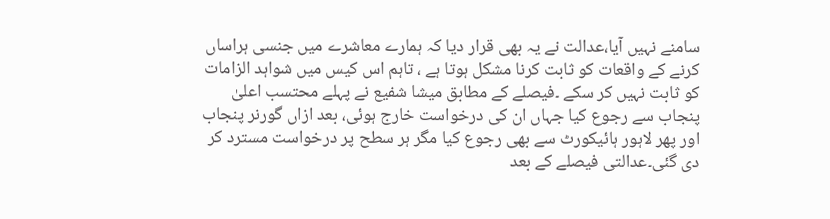سامنے نہیں آیا،عدالت نے یہ بھی قرار دیا کہ ہمارے معاشرے میں جنسی ہراساں کرنے کے واقعات کو ثابت کرنا مشکل ہوتا ہے ، تاہم اس کیس میں شواہد الزامات کو ثابت نہیں کر سکے ۔فیصلے کے مطابق میشا شفیع نے پہلے محتسب اعلیٰ پنجاب سے رجوع کیا جہاں ان کی درخواست خارج ہوئی، بعد ازاں گورنر پنجاب اور پھر لاہور ہائیکورٹ سے بھی رجوع کیا مگر ہر سطح پر درخواست مسترد کر دی گئی۔عدالتی فیصلے کے بعد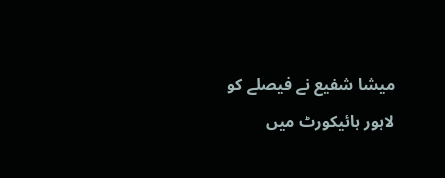میشا شفیع نے فیصلے کو لاہور ہائیکورٹ میں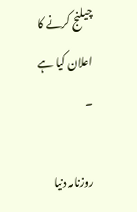چیلنج کرنے کا اعلان کیا ہے ۔

روزنامہ دنیا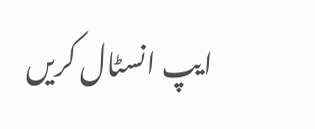ایپ انسٹال کریں